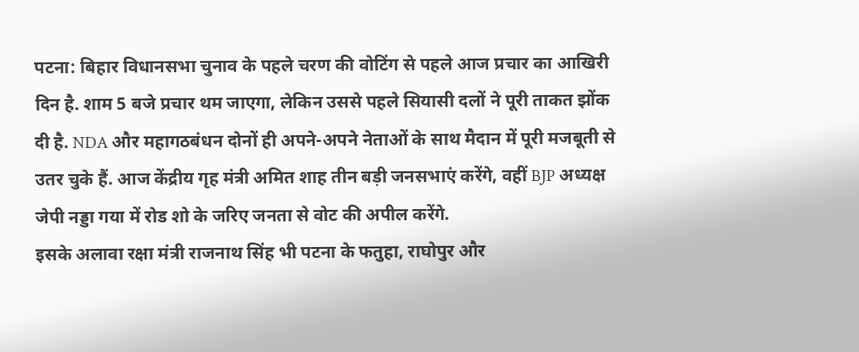पटना: बिहार विधानसभा चुनाव के पहले चरण की वोटिंग से पहले आज प्रचार का आखिरी दिन है. शाम 5 बजे प्रचार थम जाएगा, लेकिन उससे पहले सियासी दलों ने पूरी ताकत झोंक दी है. NDA और महागठबंधन दोनों ही अपने-अपने नेताओं के साथ मैदान में पूरी मजबूती से उतर चुके हैं. आज केंद्रीय गृह मंत्री अमित शाह तीन बड़ी जनसभाएं करेंगे, वहीं BJP अध्यक्ष जेपी नड्डा गया में रोड शो के जरिए जनता से वोट की अपील करेंगे.
इसके अलावा रक्षा मंत्री राजनाथ सिंह भी पटना के फतुहा, राघोपुर और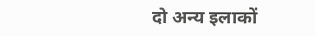दो अन्य इलाकों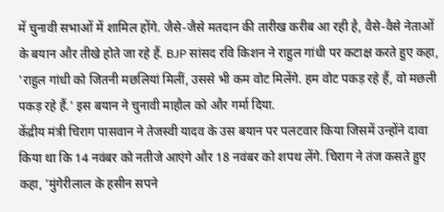में चुनावी सभाओं में शामिल होंगे. जैसे-जैसे मतदान की तारीख करीब आ रही है, वैसे-वैसे नेताओं के बयान और तीखे होते जा रहे हैं. BJP सांसद रवि किशन ने राहुल गांधी पर कटाक्ष करते हुए कहा, 'राहुल गांधी को जितनी मछलियां मिलीं, उससे भी कम वोट मिलेंगे. हम वोट पकड़ रहे हैं, वो मछली पकड़ रहे हैं.' इस बयान ने चुनावी माहौल को और गर्मा दिया.
केंद्रीय मंत्री चिराग पासवान ने तेजस्वी यादव के उस बयान पर पलटवार किया जिसमें उन्होंने दावा किया था कि 14 नवंबर को नतीजे आएंगे और 18 नवंबर को शपथ लेंगे. चिराग ने तंज कसते हुए कहा, 'मुंगेरीलाल के हसीन सपने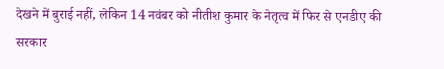देखने में बुराई नहीं, लेकिन 14 नवंबर को नीतीश कुमार के नेतृत्व में फिर से एनडीए की सरकार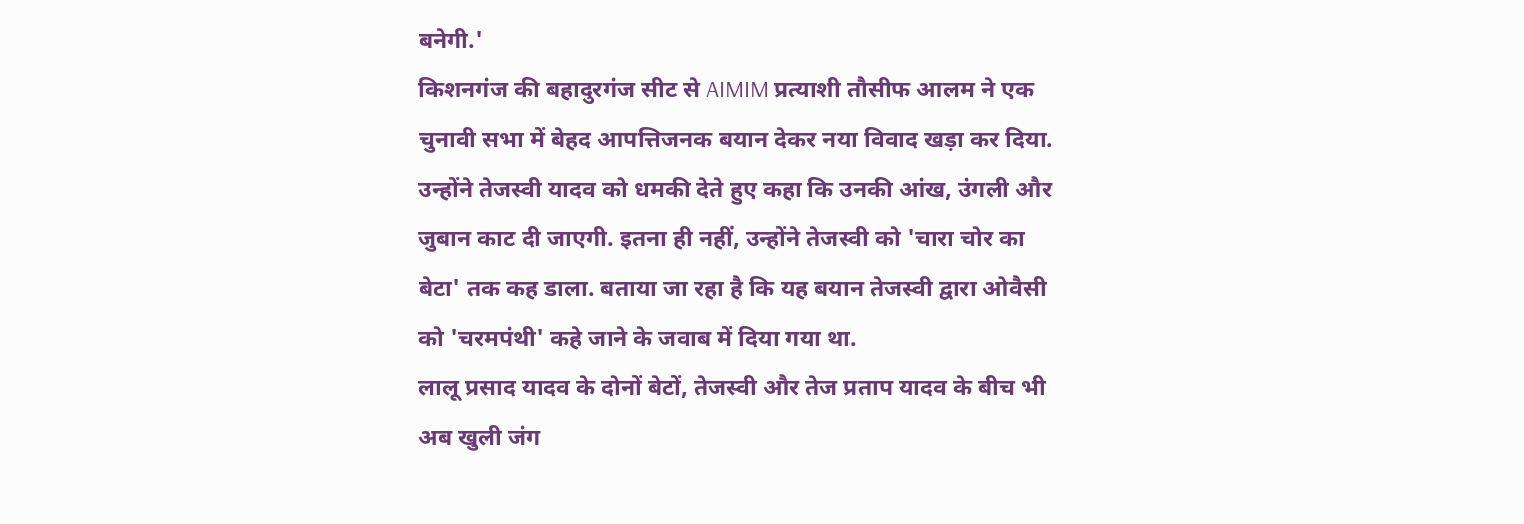बनेगी.'
किशनगंज की बहादुरगंज सीट से AIMIM प्रत्याशी तौसीफ आलम ने एक चुनावी सभा में बेहद आपत्तिजनक बयान देकर नया विवाद खड़ा कर दिया. उन्होंने तेजस्वी यादव को धमकी देते हुए कहा कि उनकी आंख, उंगली और जुबान काट दी जाएगी. इतना ही नहीं, उन्होंने तेजस्वी को 'चारा चोर का बेटा' तक कह डाला. बताया जा रहा है कि यह बयान तेजस्वी द्वारा ओवैसी को 'चरमपंथी' कहे जाने के जवाब में दिया गया था.
लालू प्रसाद यादव के दोनों बेटों, तेजस्वी और तेज प्रताप यादव के बीच भी अब खुली जंग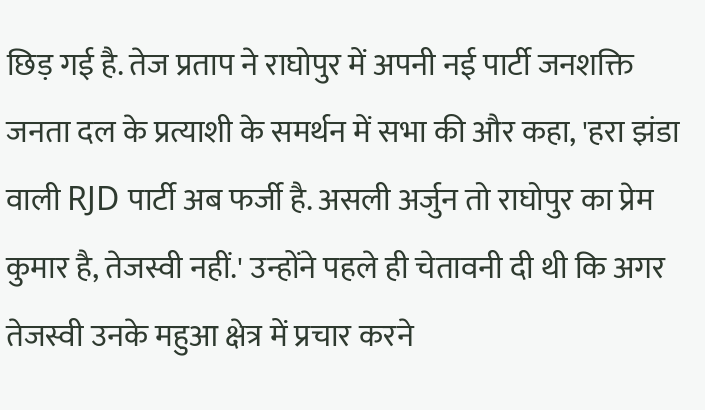छिड़ गई है. तेज प्रताप ने राघोपुर में अपनी नई पार्टी जनशक्ति जनता दल के प्रत्याशी के समर्थन में सभा की और कहा, 'हरा झंडा वाली RJD पार्टी अब फर्जी है. असली अर्जुन तो राघोपुर का प्रेम कुमार है, तेजस्वी नहीं.' उन्होंने पहले ही चेतावनी दी थी कि अगर तेजस्वी उनके महुआ क्षेत्र में प्रचार करने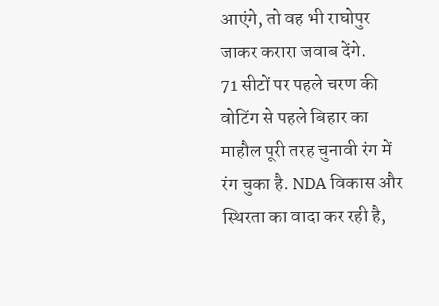आएंगे, तो वह भी राघोपुर जाकर करारा जवाब देंगे.
71 सीटों पर पहले चरण की वोटिंग से पहले बिहार का माहौल पूरी तरह चुनावी रंग में रंग चुका है. NDA विकास और स्थिरता का वादा कर रही है,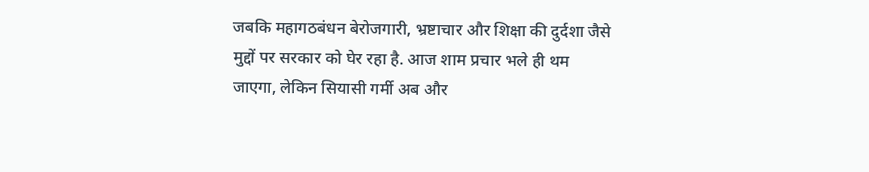जबकि महागठबंधन बेरोजगारी, भ्रष्टाचार और शिक्षा की दुर्दशा जैसे मुद्दों पर सरकार को घेर रहा है. आज शाम प्रचार भले ही थम जाएगा, लेकिन सियासी गर्मी अब और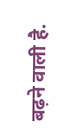बढ़ने वाली है.